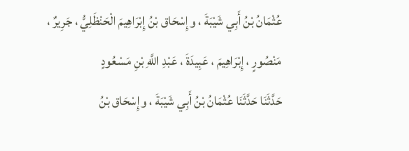عُثْمَانُ بْنُ أَبِي شَيْبَةَ ، وإِسْحَاق بْنُ إِبْرَاهِيمَ الْحَنْظَلِيُّ ، جَرِيرٌ ، مَنْصُورٍ ، إِبْرَاهِيمَ ، عَبِيدَةَ ، عَبْدِ اللَّهِ بْنِ مَسْعُودٍ
حَدَّثَنَا حَدَّثَنَا عُثْمَانُ بْنُ أَبِي شَيْبَةَ ، وإِسْحَاق بْنُ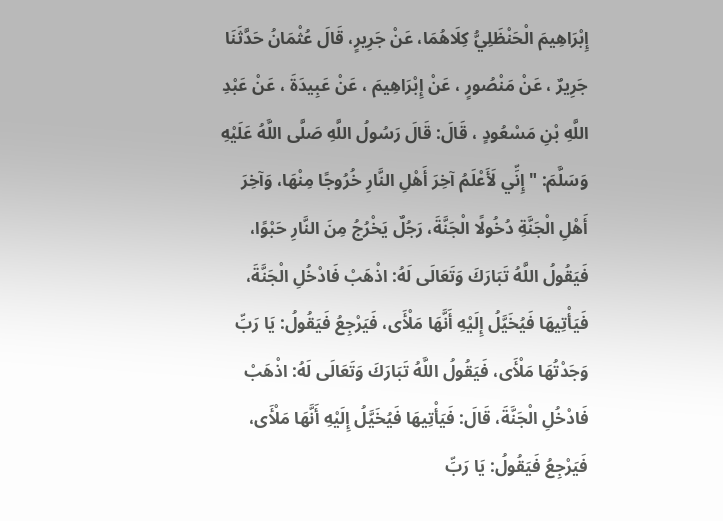إِبْرَاهِيمَ الْحَنْظَلِيُّ كِلَاهُمَا، عَنْ جَرِيرٍ، قَالَ عُثْمَانُ حَدَّثَنَا جَرِيرٌ ، عَنْ مَنْصُورٍ ، عَنْ إِبْرَاهِيمَ ، عَنْ عَبِيدَةَ ، عَنْ عَبْدِ اللَّهِ بْنِ مَسْعُودٍ ، قَالَ: قَالَ رَسُولُ اللَّهِ صَلَّى اللَّهُ عَلَيْهِ وَسَلَّمَ: " إِنِّي لَأَعْلَمُ آخِرَ أَهْلِ النَّارِ خُرُوجًا مِنْهَا، وَآخِرَ أَهْلِ الْجَنَّةِ دُخُولًا الْجَنَّةَ، رَجُلٌ يَخْرُجُ مِنَ النَّارِ حَبْوًا، فَيَقُولُ اللَّهُ تَبَارَكَ وَتَعَالَى لَهُ: اذْهَبْ فَادْخُلِ الْجَنَّةَ، فَيَأْتِيهَا فَيُخَيَّلُ إِلَيْهِ أَنَّهَا مَلْأَى، فَيَرْجِعُ فَيَقُولُ: يَا رَبِّ وَجَدْتُهَا مَلْأَى، فَيَقُولُ اللَّهُ تَبَارَكَ وَتَعَالَى لَهُ: اذْهَبْ فَادْخُلِ الْجَنَّةَ، قَالَ: فَيَأْتِيهَا فَيُخَيَّلُ إِلَيْهِ أَنَّهَا مَلْأَى، فَيَرْجِعُ فَيَقُولُ: يَا رَبِّ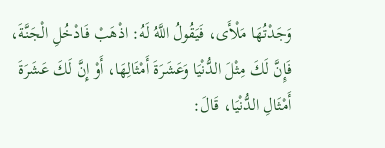وَجَدْتُهَا مَلْأَى، فَيَقُولُ اللَّهُ لَهُ: اذْهَبْ فَادْخُلِ الْجَنَّةَ، فَإِنَّ لَكَ مِثْلَ الدُّنْيَا وَعَشَرَةَ أَمْثَالِهَا، أَوْ إِنَّ لَكَ عَشَرَةَ أَمْثَالِ الدُّنْيَا، قَالَ: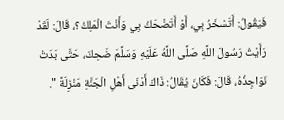فَيَقُولُ: أَتَسْخَرُ بِي، أَوْ أَتَضْحَكُ بِي وَأَنْتَ الْمَلِكُ؟، قَالَ: لَقَدْ رَأَيْتُ رَسُولَ اللَّهِ صَلَّى اللَّهُ عَلَيْهِ وَسَلَّمَ ضَحِكَ، حَتَّى بَدَتْ نَوَاجِذُهُ، قَالَ: فَكَانَ يُقَالُ: ذَاكَ أَدْنَى أَهْلِ الْجَنَّةِ مَنْزِلَةً ".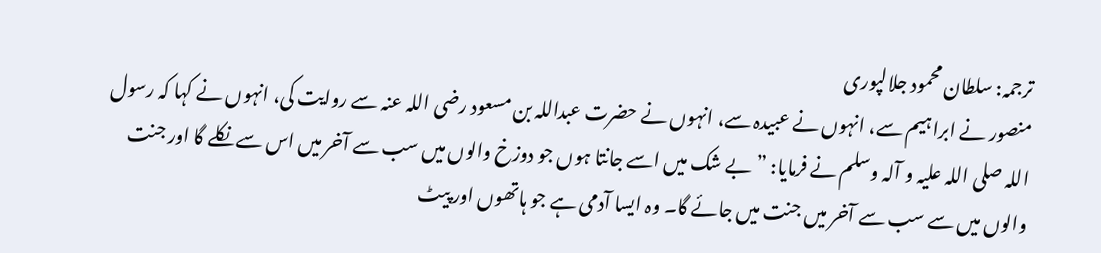ترجمہ: سلطان محمود جلالپوری
منصور نے ابراہیم سے، انہوں نے عبیدہ سے، انہوں نے حضرت عبداللہ بن مسعود رضی اللہ عنہ سے روایت کی، انہوں نے کہا کہ رسول اللہ صلی اللہ علیہ و آلہ وسلم نے فرمایا: ”بے شک میں اسے جانتا ہوں جو دوزخ والوں میں سب سے آخر میں اس سے نکلے گا اور جنت والوں میں سے سب سے آخر میں جنت میں جائے گا۔ وہ ایسا آدمی ہے جو ہاتھوں اور پیٹ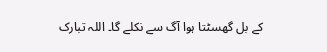کے بل گھسٹتا ہوا آگ سے نکلے گا۔ اللہ تبارک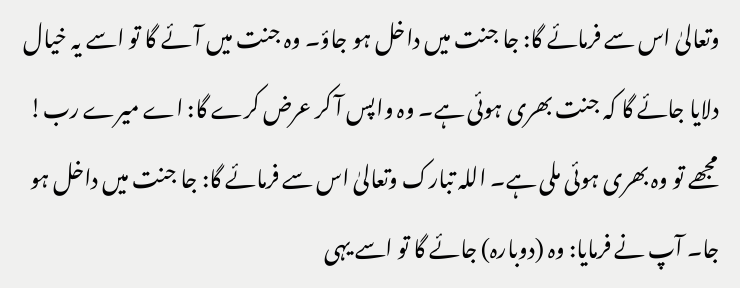وتعالیٰ اس سے فرمائے گا: جا جنت میں داخل ہو جاؤ۔ وہ جنت میں آئے گا تو اسے یہ خیال دلایا جائے گا کہ جنت بھری ہوئی ہے۔ وہ واپس آ کر عرض کرے گا: اے میرے رب! مجھے تو وہ بھری ہوئی ملی ہے۔ اللہ تبارک وتعالیٰ اس سے فرمائے گا: جا جنت میں داخل ہو جا۔ آپ نے فرمایا: وہ (دوبارہ) جائے گا تو اسے یہی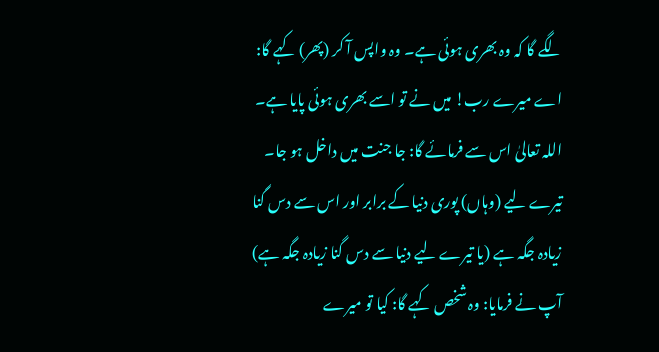لگے گا کہ وہ بھری ہوئی ہے۔ وہ واپس آ کر (پھر) کہے گا: اے میرے رب! میں نے تو اسے بھری ہوئی پایا ہے۔ اللہ تعالیٰ اس سے فرمائے گا: جا جنت میں داخل ہو جا۔ تیرے لیے (وہاں) پوری دنیا کے برابر اور اس سے دس گنا زیادہ جگہ ہے (یا تیرے لیے دنیا سے دس گنا زیادہ جگہ ہے) آپ نے فرمایا: وہ شخص کہے گا: کیا تو میرے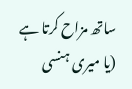ساتھ مزاح کرتا ہے (یا میری ہنسی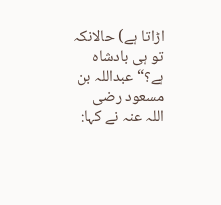اڑاتا ہے) حالانکہ تو ہی بادشاہ ہے؟“ عبداللہ بن مسعود رضی اللہ عنہ نے کہا: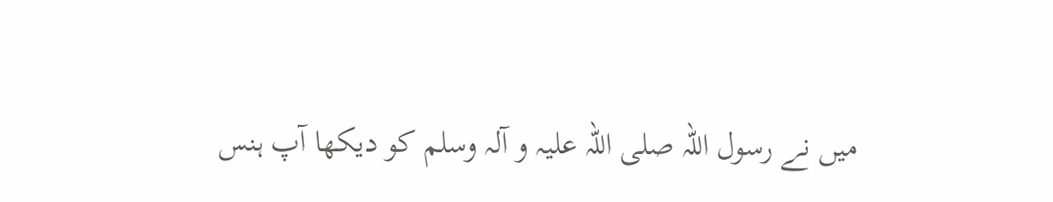میں نے رسول اللہ صلی اللہ علیہ و آلہ وسلم کو دیکھا آپ ہنس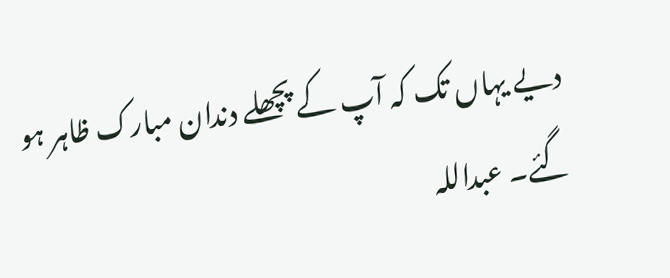دیے یہاں تک کہ آپ کے پچھلے دندان مبارک ظاہر ہو گئے۔ عبداللہ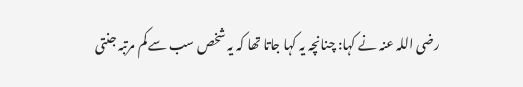رضی اللہ عنہ نے کہا: چنانچہ یہ کہا جاتا تھا کہ یہ شخص سب سے کم مرتبہ جنتی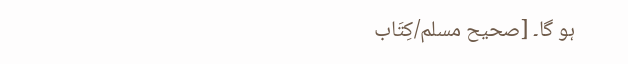ہو گا۔ [صحيح مسلم/كِتَاب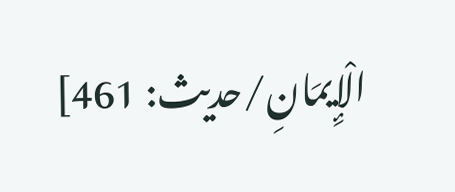الْإِيمَانِ/حدیث: 461]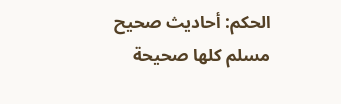الحكم: أحاديث صحيح مسلم كلها صحيحة